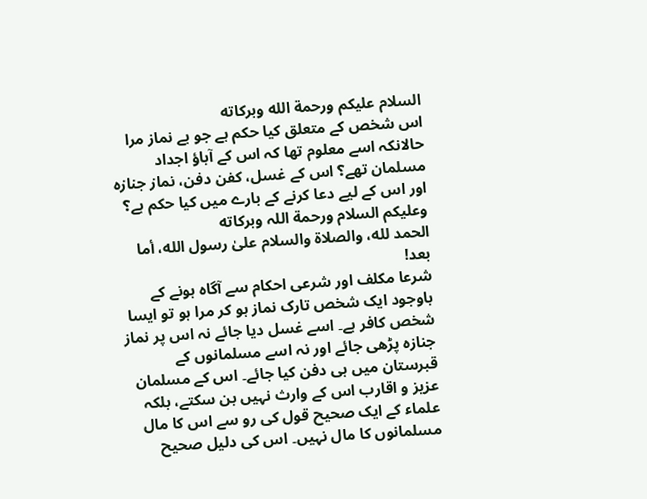السلام عليكم ورحمة الله وبركاته
اس شخص کے متعلق کیا حکم ہے جو بے نماز مرا حالانکہ اسے معلوم تھا کہ اس کے آباؤ اجداد مسلمان تھے؟ اس کے غسل، کفن دفن، نماز جنازہ اور اس کے لیے دعا کرنے کے بارے میں کیا حکم ہے؟
وعلیکم السلام ورحمة اللہ وبرکاته
الحمد لله، والصلاة والسلام علىٰ رسول الله، أما بعد!
شرعا مکلف اور شرعی احکام سے آگاہ ہونے کے باوجود ایک شخص تارک نماز ہو کر مرا ہو تو ایسا شخص کافر ہے۔ اسے غسل دیا جائے نہ اس پر نماز جنازہ پڑھی جائے اور نہ اسے مسلمانوں کے قبرستان میں ہی دفن کیا جائے۔ اس کے مسلمان عزیز و اقارب اس کے وارث نہیں بن سکتے، بلکہ علماء کے ایک صحیح قول کی رو سے اس کا مال مسلمانوں کا مال نہیں۔ اس کی دلیل صحیح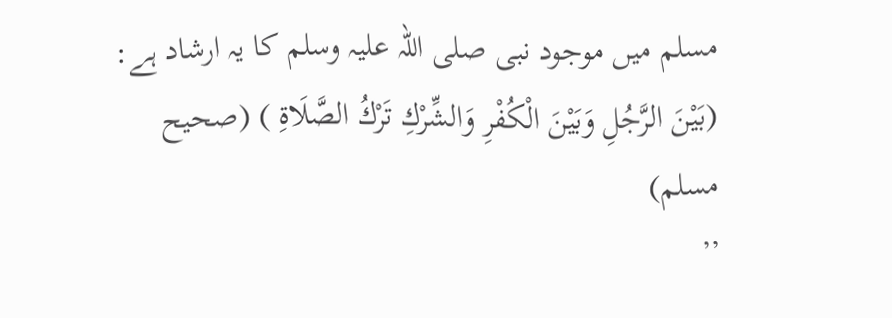مسلم میں موجود نبی صلی اللہ علیہ وسلم کا یہ ارشاد ہے:
(بَيْنَ الرَّجُلِ وَبَيْنَ الْكُفْرِ وَالشِّرْكِ تَرْكُ الصَّلَاةِ ) (صحیح مسلم)
’’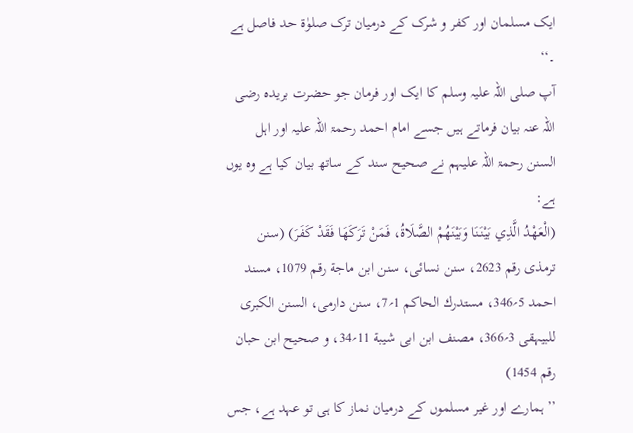ایک مسلمان اور کفر و شرک کے درمیان ترک صلوٰۃ حد فاصل ہے ۔‘‘
آپ صلی اللہ علیہ وسلم کا ایک اور فرمان جو حضرت بریدہ رضی اللہ عنہ بیان فرماتے ہیں جسے امام احمد رحمۃ اللہ علیہ اور اہل السنن رحمۃ اللہ علیہم نے صحیح سند کے ساتھ بیان کیا ہے وہ یوں ہے:
(الْعَهْدُ الَّذِي بَيْنَنَا وَبَيْنَهُمْ الصَّلَاةُ، فَمَنْ تَرَكَهَا فَقَدْ كَفَرَ) (سنن ترمذی رقم 2623، سنن نسائی، سنن ابن ماجة رقم 1079، مسند احمد 5؍346، مستدرك الحاکم 1؍7، سنن دارمی، السنن الکبری للبیہقی 3؍366، مصنف ابن ابی شیبة 11؍34، و صحیح ابن حبان رقم 1454)
’’ ہمارے اور غیر مسلموں کے درمیان نماز کا ہی تو عہد ہے، جس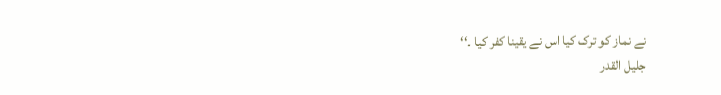نے نماز کو ترک کیا اس نے یقینا کفر کیا ۔‘‘
جلیل القدر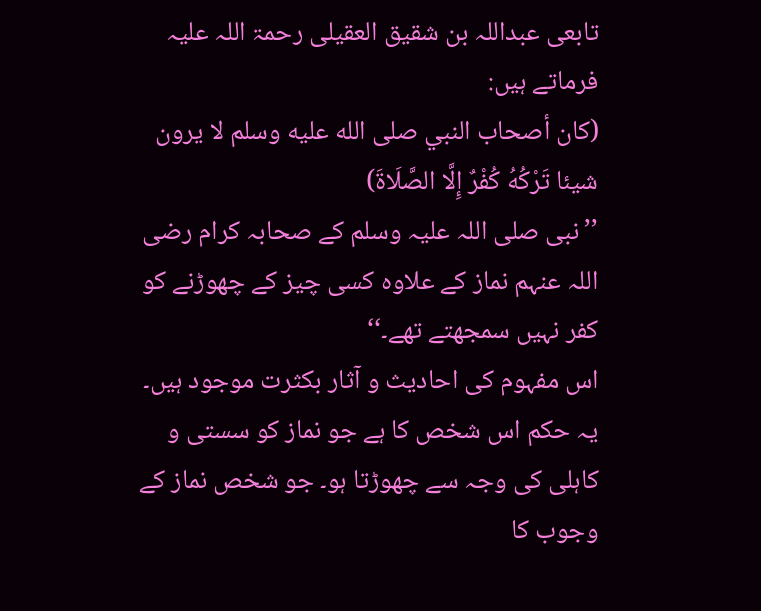تابعی عبداللہ بن شقیق العقیلی رحمۃ اللہ علیہ فرماتے ہیں:
(كان أصحاب النبي صلى الله عليه وسلم لا يرون شيئا تَرْكُهُ كُفْرٌ إِلَّا الصَّلَاةَ)
’’نبی صلی اللہ علیہ وسلم کے صحابہ کرام رضی اللہ عنہم نماز کے علاوہ کسی چیز کے چھوڑنے کو کفر نہیں سمجھتے تھے۔‘‘
اس مفہوم کی احادیث و آثار بکثرت موجود ہیں۔
یہ حکم اس شخص کا ہے جو نماز کو سستی و کاہلی کی وجہ سے چھوڑتا ہو۔ جو شخص نماز کے وجوب کا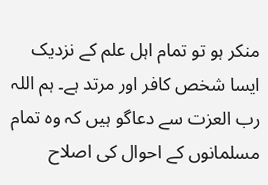منکر ہو تو تمام اہل علم کے نزدیک ایسا شخص کافر اور مرتد ہے۔ ہم اللہ رب العزت سے دعاگو ہیں کہ وہ تمام مسلمانوں کے احوال کی اصلاح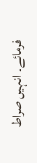فرمائے۔ انہیں صراط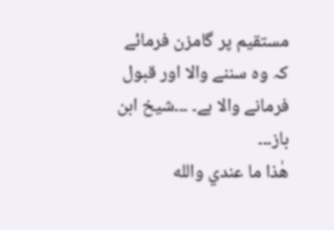مستقیم پر گامزن فرمائے کہ وہ سننے والا اور قبول فرمانے والا ہے۔ ۔۔۔شیخ ابن باز۔۔۔
ھٰذا ما عندي والله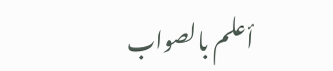أعلم بالصواب